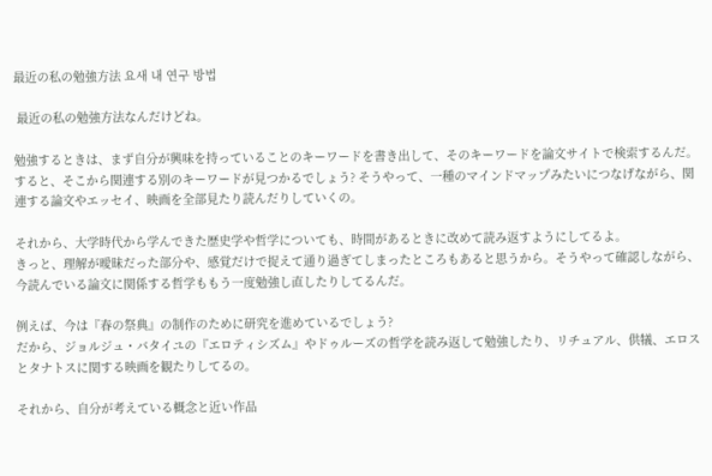最近の私の勉強方法 요새 내 연구 방법

 最近の私の勉強方法なんだけどね。

勉強するときは、まず自分が興味を持っていることのキーワードを書き出して、そのキーワードを論文サイトで検索するんだ。
すると、そこから関連する別のキーワードが見つかるでしょう? そうやって、一種のマインドマップみたいにつなげながら、関連する論文やエッセイ、映画を全部見たり読んだりしていくの。

それから、大学時代から学んできた歴史学や哲学についても、時間があるときに改めて読み返すようにしてるよ。
きっと、理解が曖昧だった部分や、感覚だけで捉えて通り過ぎてしまったところもあると思うから。そうやって確認しながら、今読んでいる論文に関係する哲学ももう一度勉強し直したりしてるんだ。

例えば、今は『春の祭典』の制作のために研究を進めているでしょう?
だから、ジョルジュ・バタイユの『エロティシズム』やドゥルーズの哲学を読み返して勉強したり、リチュアル、供犠、エロスとタナトスに関する映画を観たりしてるの。

それから、自分が考えている概念と近い作品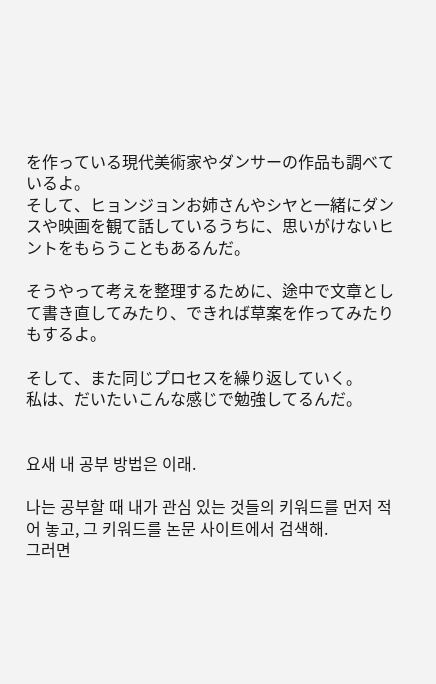を作っている現代美術家やダンサーの作品も調べているよ。
そして、ヒョンジョンお姉さんやシヤと一緒にダンスや映画を観て話しているうちに、思いがけないヒントをもらうこともあるんだ。

そうやって考えを整理するために、途中で文章として書き直してみたり、できれば草案を作ってみたりもするよ。

そして、また同じプロセスを繰り返していく。
私は、だいたいこんな感じで勉強してるんだ。


요새 내 공부 방법은 이래.

나는 공부할 때 내가 관심 있는 것들의 키워드를 먼저 적어 놓고, 그 키워드를 논문 사이트에서 검색해.
그러면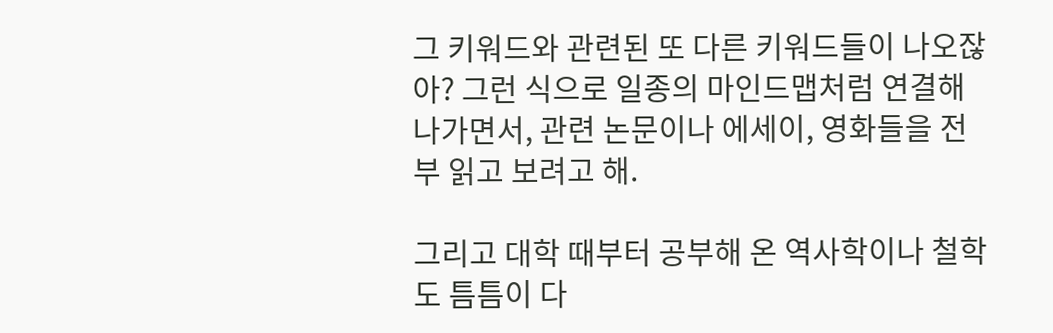그 키워드와 관련된 또 다른 키워드들이 나오잖아? 그런 식으로 일종의 마인드맵처럼 연결해 나가면서, 관련 논문이나 에세이, 영화들을 전부 읽고 보려고 해.

그리고 대학 때부터 공부해 온 역사학이나 철학도 틈틈이 다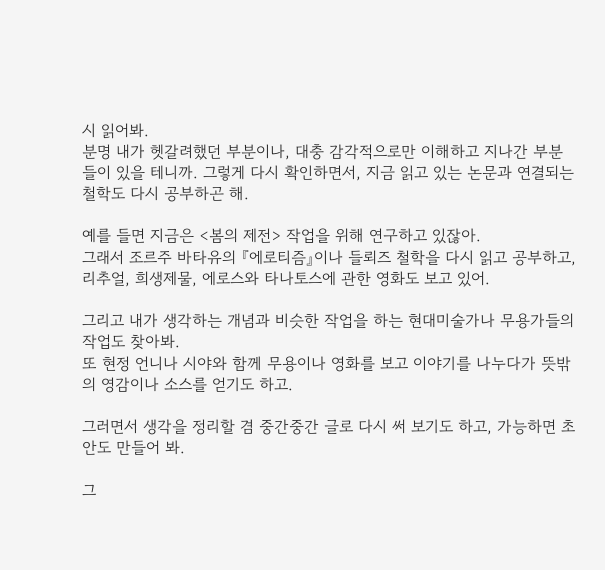시 읽어봐.
분명 내가 헷갈려했던 부분이나, 대충 감각적으로만 이해하고 지나간 부분들이 있을 테니까. 그렇게 다시 확인하면서, 지금 읽고 있는 논문과 연결되는 철학도 다시 공부하곤 해.

예를 들면 지금은 <봄의 제전> 작업을 위해 연구하고 있잖아.
그래서 조르주 바타유의 『에로티즘』이나 들뢰즈 철학을 다시 읽고 공부하고, 리추얼, 희생제물, 에로스와 타나토스에 관한 영화도 보고 있어.

그리고 내가 생각하는 개념과 비슷한 작업을 하는 현대미술가나 무용가들의 작업도 찾아봐.
또 현정 언니나 시야와 함께 무용이나 영화를 보고 이야기를 나누다가 뜻밖의 영감이나 소스를 얻기도 하고.

그러면서 생각을 정리할 겸 중간중간 글로 다시 써 보기도 하고, 가능하면 초안도 만들어 봐.

그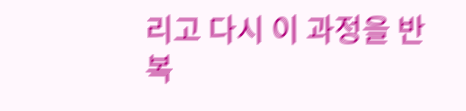리고 다시 이 과정을 반복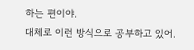하는 편이야.
대체로 이런 방식으로 공부하고 있어.